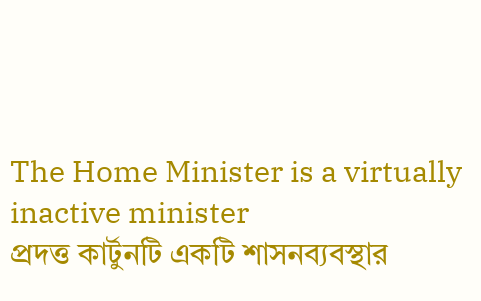The Home Minister is a virtually inactive minister
প্রদত্ত কার্টুনটি একটি শাসনব্যবস্থার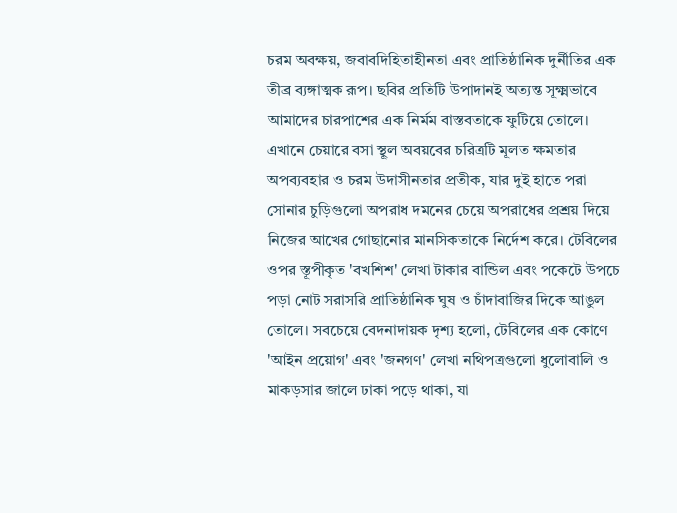চরম অবক্ষয়, জবাবদিহিতাহীনতা এবং প্রাতিষ্ঠানিক দুর্নীতির এক তীব্র ব্যঙ্গাত্মক রূপ। ছবির প্রতিটি উপাদানই অত্যন্ত সূক্ষ্মভাবে আমাদের চারপাশের এক নির্মম বাস্তবতাকে ফুটিয়ে তোলে। এখানে চেয়ারে বসা স্থূল অবয়বের চরিত্রটি মূলত ক্ষমতার অপব্যবহার ও চরম উদাসীনতার প্রতীক, যার দুই হাতে পরা সোনার চুড়িগুলো অপরাধ দমনের চেয়ে অপরাধের প্রশ্রয় দিয়ে নিজের আখের গোছানোর মানসিকতাকে নির্দেশ করে। টেবিলের ওপর স্তূপীকৃত 'বখশিশ' লেখা টাকার বান্ডিল এবং পকেটে উপচে পড়া নোট সরাসরি প্রাতিষ্ঠানিক ঘুষ ও চাঁদাবাজির দিকে আঙুল তোলে। সবচেয়ে বেদনাদায়ক দৃশ্য হলো, টেবিলের এক কোণে 'আইন প্রয়োগ' এবং 'জনগণ' লেখা নথিপত্রগুলো ধুলোবালি ও মাকড়সার জালে ঢাকা পড়ে থাকা, যা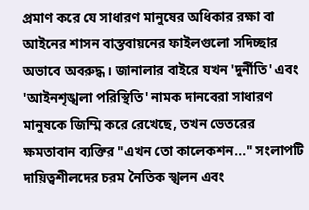প্রমাণ করে যে সাধারণ মানুষের অধিকার রক্ষা বা আইনের শাসন বাস্তবায়নের ফাইলগুলো সদিচ্ছার অভাবে অবরুদ্ধ। জানালার বাইরে যখন 'দুর্নীতি' এবং 'আইনশৃঙ্খলা পরিস্থিতি' নামক দানবেরা সাধারণ মানুষকে জিম্মি করে রেখেছে, তখন ভেতরের ক্ষমতাবান ব্যক্তির "এখন তো কালেকশন..." সংলাপটি দায়িত্বশীলদের চরম নৈতিক স্খলন এবং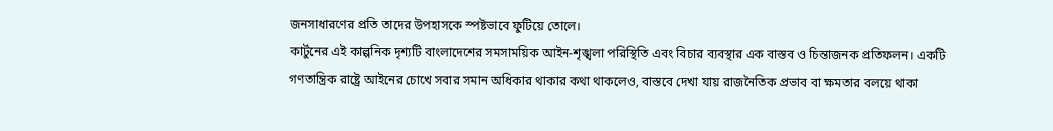জনসাধারণের প্রতি তাদের উপহাসকে স্পষ্টভাবে ফুটিয়ে তোলে।
কার্টুনের এই কাল্পনিক দৃশ্যটি বাংলাদেশের সমসাময়িক আইন-শৃঙ্খলা পরিস্থিতি এবং বিচার ব্যবস্থার এক বাস্তব ও চিন্তাজনক প্রতিফলন। একটি গণতান্ত্রিক রাষ্ট্রে আইনের চোখে সবার সমান অধিকার থাকার কথা থাকলেও, বাস্তবে দেখা যায় রাজনৈতিক প্রভাব বা ক্ষমতার বলয়ে থাকা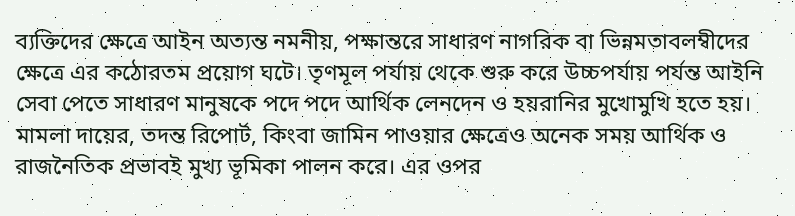ব্যক্তিদের ক্ষেত্রে আইন অত্যন্ত নমনীয়, পক্ষান্তরে সাধারণ নাগরিক বা ভিন্নমতাবলম্বীদের ক্ষেত্রে এর কঠোরতম প্রয়োগ ঘটে। তৃণমূল পর্যায় থেকে শুরু করে উচ্চপর্যায় পর্যন্ত আইনি সেবা পেতে সাধারণ মানুষকে পদে পদে আর্থিক লেনদেন ও হয়রানির মুখোমুখি হতে হয়। মামলা দায়ের, তদন্ত রিপোর্ট, কিংবা জামিন পাওয়ার ক্ষেত্রেও অনেক সময় আর্থিক ও রাজনৈতিক প্রভাবই মুখ্য ভূমিকা পালন করে। এর ওপর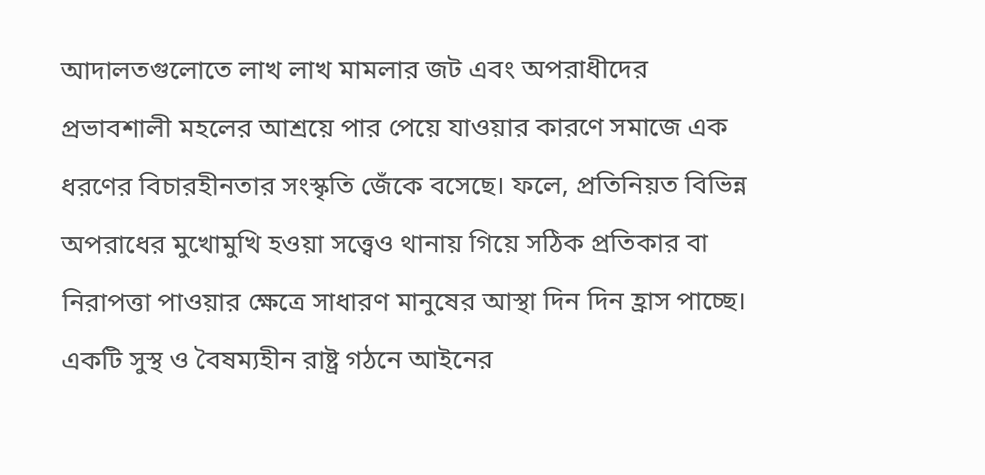আদালতগুলোতে লাখ লাখ মামলার জট এবং অপরাধীদের প্রভাবশালী মহলের আশ্রয়ে পার পেয়ে যাওয়ার কারণে সমাজে এক ধরণের বিচারহীনতার সংস্কৃতি জেঁকে বসেছে। ফলে, প্রতিনিয়ত বিভিন্ন অপরাধের মুখোমুখি হওয়া সত্ত্বেও থানায় গিয়ে সঠিক প্রতিকার বা নিরাপত্তা পাওয়ার ক্ষেত্রে সাধারণ মানুষের আস্থা দিন দিন হ্রাস পাচ্ছে।
একটি সুস্থ ও বৈষম্যহীন রাষ্ট্র গঠনে আইনের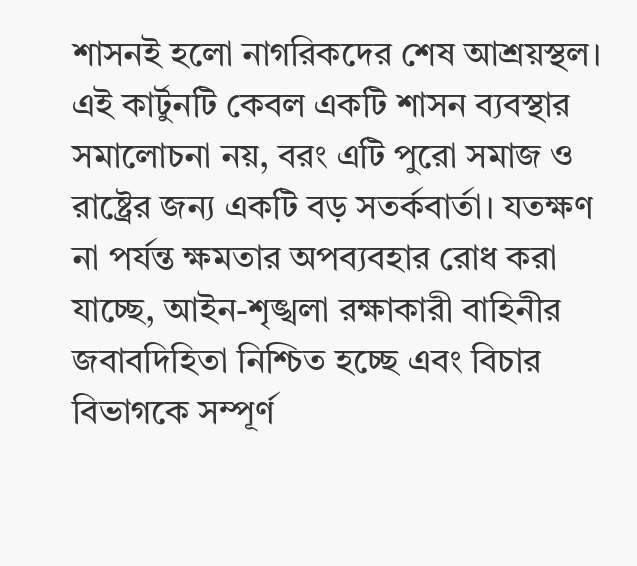শাসনই হলো নাগরিকদের শেষ আশ্রয়স্থল। এই কার্টুনটি কেবল একটি শাসন ব্যবস্থার সমালোচনা নয়, বরং এটি পুরো সমাজ ও রাষ্ট্রের জন্য একটি বড় সতর্কবার্তা। যতক্ষণ না পর্যন্ত ক্ষমতার অপব্যবহার রোধ করা যাচ্ছে, আইন-শৃঙ্খলা রক্ষাকারী বাহিনীর জবাবদিহিতা নিশ্চিত হচ্ছে এবং বিচার বিভাগকে সম্পূর্ণ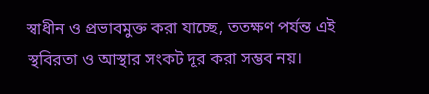স্বাধীন ও প্রভাবমুক্ত করা যাচ্ছে, ততক্ষণ পর্যন্ত এই স্থবিরতা ও আস্থার সংকট দূর করা সম্ভব নয়।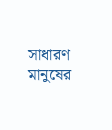সাধারণ মানুষের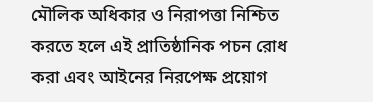মৌলিক অধিকার ও নিরাপত্তা নিশ্চিত করতে হলে এই প্রাতিষ্ঠানিক পচন রোধ করা এবং আইনের নিরপেক্ষ প্রয়োগ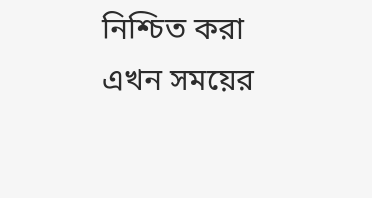নিশ্চিত করা এখন সময়ের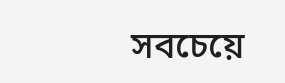সবচেয়ে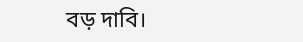বড় দাবি।